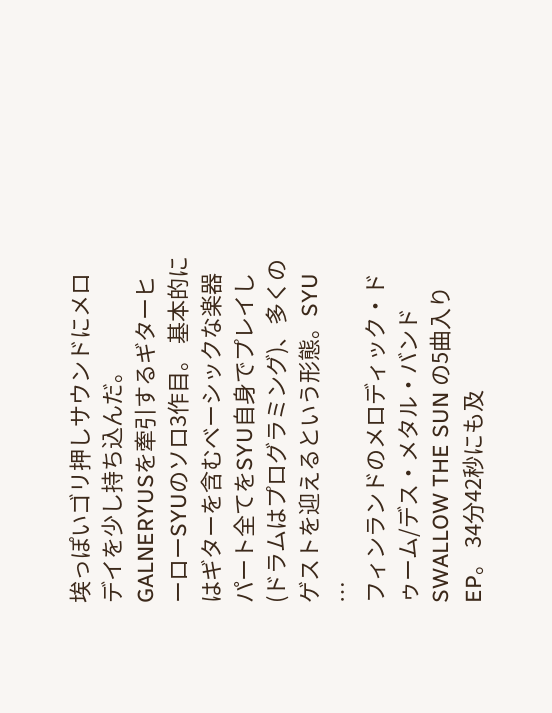埃っぽいゴリ押しサウンドにメロデイを少し持ち込んだ。
GALNERYUSを牽引するギターヒーローSYUのソロ3作目。 基本的にはギターを含むベーシックな楽器パート全てをSYU自身でプレイし(ドラムはプログラミング)、多くのゲストを迎えるという形態。SYU …
フィンランドのメロディック・ドゥーム/デス・メタル・バンド SWALLOW THE SUN の5曲入りEP。 34分42秒にも及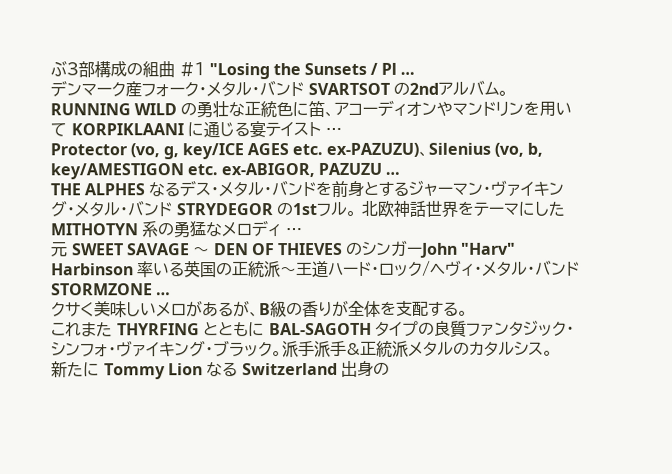ぶ3部構成の組曲 #1 "Losing the Sunsets / Pl …
デンマーク産フォーク・メタル・バンド SVARTSOT の2ndアルバム。 RUNNING WILD の勇壮な正統色に笛、アコーディオンやマンドリンを用いて KORPIKLAANI に通じる宴テイスト …
Protector (vo, g, key/ICE AGES etc. ex-PAZUZU)、Silenius (vo, b, key/AMESTIGON etc. ex-ABIGOR, PAZUZU …
THE ALPHES なるデス・メタル・バンドを前身とするジャーマン・ヴァイキング・メタル・バンド STRYDEGOR の1stフル。 北欧神話世界をテーマにした MITHOTYN 系の勇猛なメロディ …
元 SWEET SAVAGE 〜 DEN OF THIEVES のシンガーJohn "Harv" Harbinson 率いる英国の正統派〜王道ハード・ロック/ヘヴィ・メタル・バンド STORMZONE …
クサく美味しいメロがあるが、B級の香りが全体を支配する。
これまた THYRFING とともに BAL-SAGOTH タイプの良質ファンタジック・シンフォ・ヴァイキング・ブラック。派手派手&正統派メタルのカタルシス。
新たに Tommy Lion なる Switzerland 出身の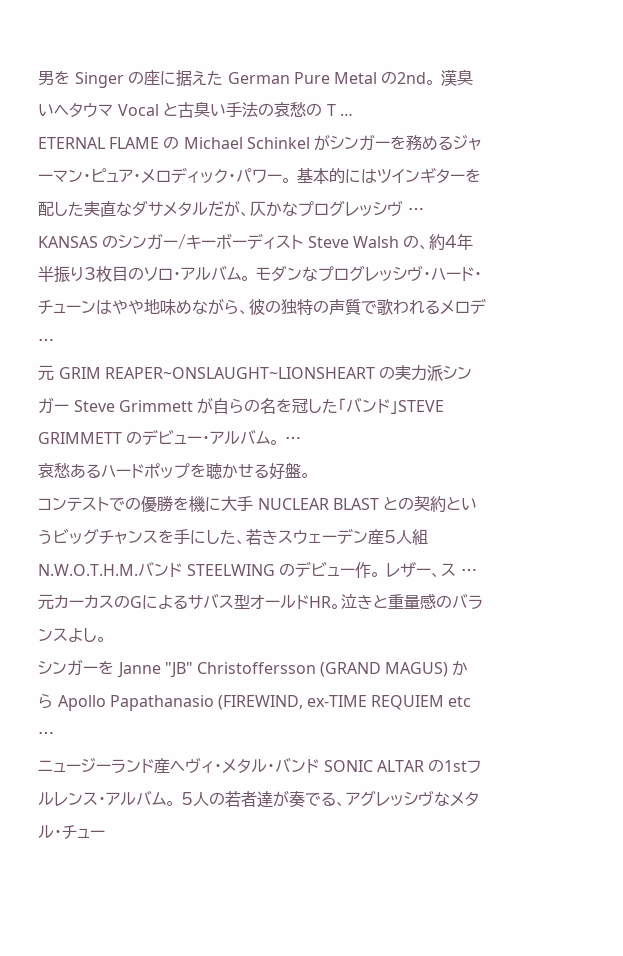男を Singer の座に据えた German Pure Metal の2nd。 漢臭いヘタウマ Vocal と古臭い手法の哀愁の T …
ETERNAL FLAME の Michael Schinkel がシンガーを務めるジャーマン・ピュア・メロディック・パワー。 基本的にはツインギターを配した実直なダサメタルだが、仄かなプログレッシヴ …
KANSAS のシンガー/キーボーディスト Steve Walsh の、約4年半振り3枚目のソロ・アルバム。 モダンなプログレッシヴ・ハード・チューンはやや地味めながら、彼の独特の声質で歌われるメロデ …
元 GRIM REAPER~ONSLAUGHT~LIONSHEART の実力派シンガー Steve Grimmett が自らの名を冠した「バンド」STEVE GRIMMETT のデビュー・アルバム。 …
哀愁あるハードポップを聴かせる好盤。
コンテストでの優勝を機に大手 NUCLEAR BLAST との契約というビッグチャンスを手にした、若きスウェーデン産5人組N.W.O.T.H.M.バンド STEELWING のデビュー作。 レザー、ス …
元カーカスのGによるサバス型オールドHR。泣きと重量感のバランスよし。
シンガーを Janne "JB" Christoffersson (GRAND MAGUS) から Apollo Papathanasio (FIREWIND, ex-TIME REQUIEM etc …
ニュージーランド産ヘヴィ・メタル・バンド SONIC ALTAR の1stフルレンス・アルバム。 5人の若者達が奏でる、アグレッシヴなメタル・チュー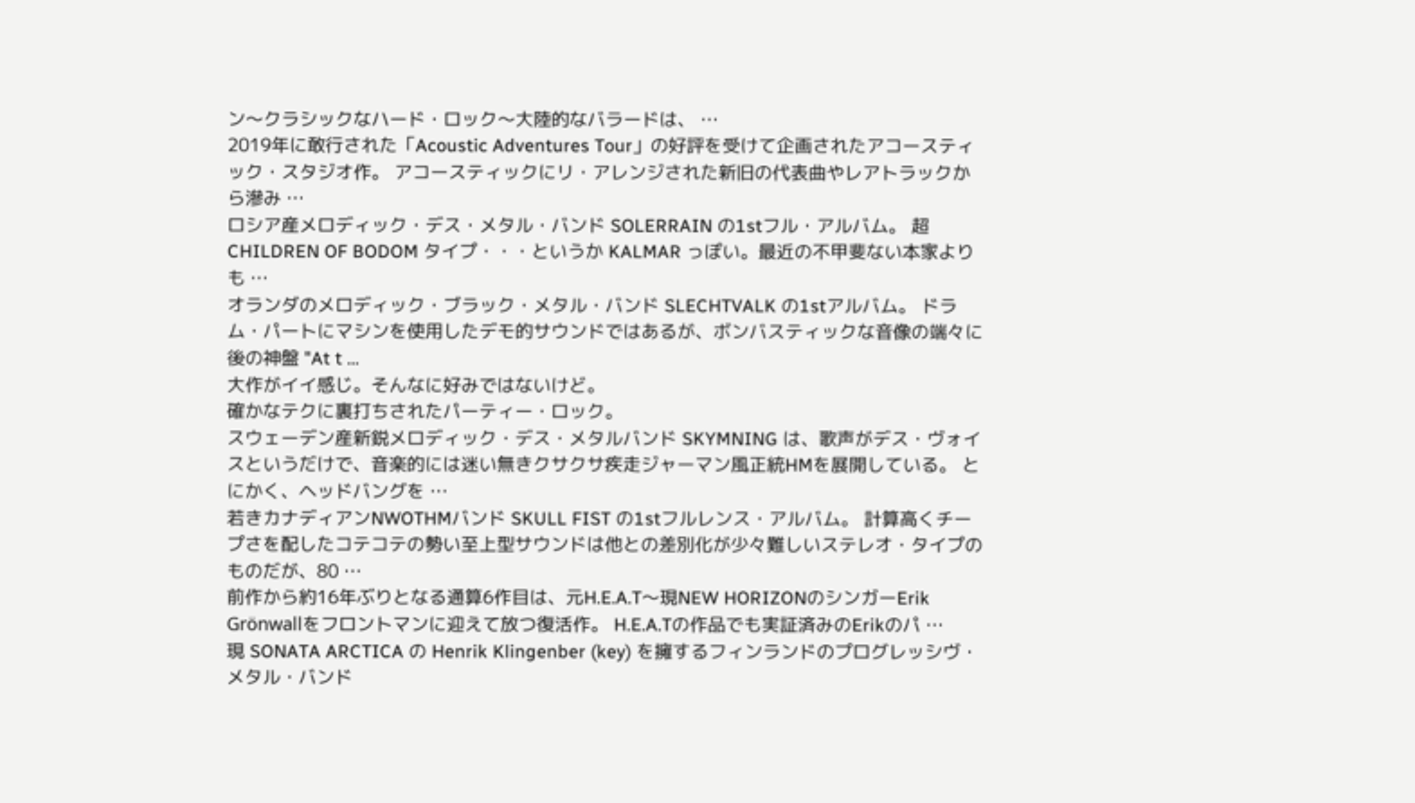ン〜クラシックなハード・ロック〜大陸的なバラードは、 …
2019年に敢行された「Acoustic Adventures Tour」の好評を受けて企画されたアコースティック・スタジオ作。 アコースティックにリ・アレンジされた新旧の代表曲やレアトラックから滲み …
ロシア産メロディック・デス・メタル・バンド SOLERRAIN の1stフル・アルバム。 超 CHILDREN OF BODOM タイプ・・・というか KALMAR っぽい。最近の不甲斐ない本家よりも …
オランダのメロディック・ブラック・メタル・バンド SLECHTVALK の1stアルバム。 ドラム・パートにマシンを使用したデモ的サウンドではあるが、ボンバスティックな音像の端々に後の神盤 "At t …
大作がイイ感じ。そんなに好みではないけど。
確かなテクに裏打ちされたパーティー・ロック。
スウェーデン産新鋭メロディック・デス・メタルバンド SKYMNING は、歌声がデス・ヴォイスというだけで、音楽的には迷い無きクサクサ疾走ジャーマン風正統HMを展開している。 とにかく、ヘッドバングを …
若きカナディアンNWOTHMバンド SKULL FIST の1stフルレンス・アルバム。 計算高くチープさを配したコテコテの勢い至上型サウンドは他との差別化が少々難しいステレオ・タイプのものだが、80 …
前作から約16年ぶりとなる通算6作目は、元H.E.A.T〜現NEW HORIZONのシンガーErik Grönwallをフロントマンに迎えて放つ復活作。 H.E.A.Tの作品でも実証済みのErikのパ …
現 SONATA ARCTICA の Henrik Klingenber (key) を擁するフィンランドのプログレッシヴ・メタル・バンド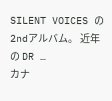SILENT VOICES の2ndアルバム。 近年の DR …
カナ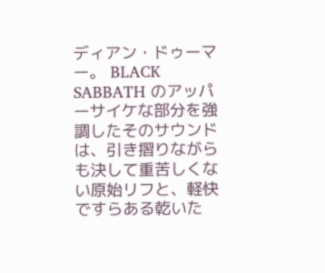ディアン・ドゥーマー。 BLACK SABBATH のアッパーサイケな部分を強調したそのサウンドは、引き摺りながらも決して重苦しくない原始リフと、軽快ですらある乾いた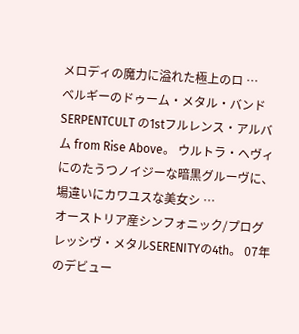メロディの魔力に溢れた極上のロ …
ベルギーのドゥーム・メタル・バンド SERPENTCULT の1stフルレンス・アルバム from Rise Above。 ウルトラ・ヘヴィにのたうつノイジーな暗黒グルーヴに、場違いにカワユスな美女シ …
オーストリア産シンフォニック/プログレッシヴ・メタルSERENITYの4th。 07年のデビュー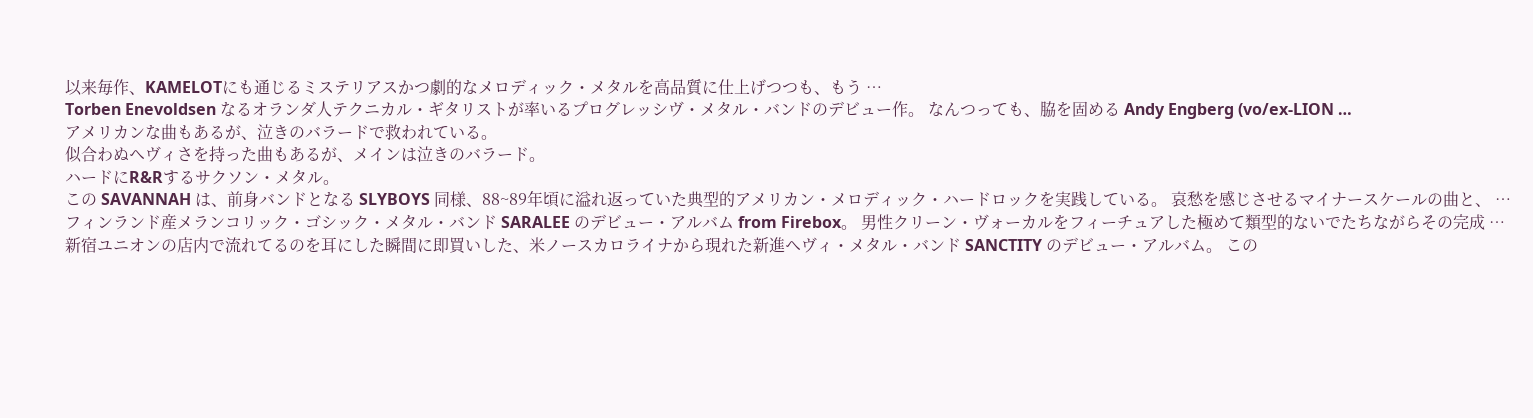以来毎作、KAMELOTにも通じるミステリアスかつ劇的なメロディック・メタルを高品質に仕上げつつも、もう …
Torben Enevoldsen なるオランダ人テクニカル・ギタリストが率いるプログレッシヴ・メタル・バンドのデビュー作。 なんつっても、脇を固める Andy Engberg (vo/ex-LION …
アメリカンな曲もあるが、泣きのバラードで救われている。
似合わぬヘヴィさを持った曲もあるが、メインは泣きのバラード。
ハードにR&Rするサクソン・メタル。
この SAVANNAH は、前身バンドとなる SLYBOYS 同様、88~89年頃に溢れ返っていた典型的アメリカン・メロディック・ハードロックを実践している。 哀愁を感じさせるマイナースケールの曲と、 …
フィンランド産メランコリック・ゴシック・メタル・バンド SARALEE のデビュー・アルバム from Firebox。 男性クリーン・ヴォーカルをフィーチュアした極めて類型的ないでたちながらその完成 …
新宿ユニオンの店内で流れてるのを耳にした瞬間に即買いした、米ノースカロライナから現れた新進ヘヴィ・メタル・バンド SANCTITY のデビュー・アルバム。 この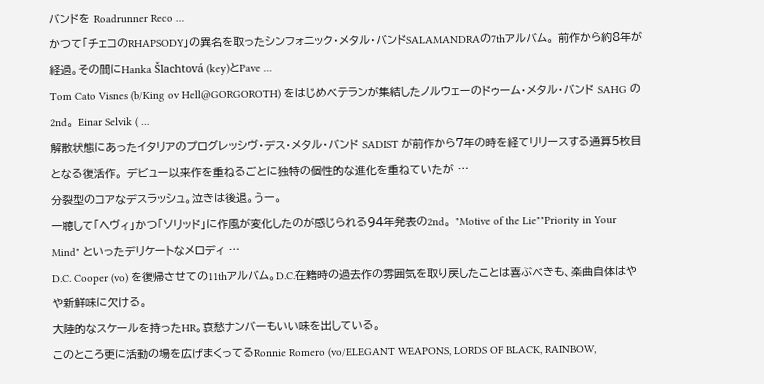バンドを Roadrunner Reco …
かつて「チェコのRHAPSODY」の異名を取ったシンフォニック・メタル・バンドSALAMANDRAの7thアルバム。 前作から約8年が経過。その間にHanka Šlachtová (key)とPave …
Tom Cato Visnes (b/King ov Hell@GORGOROTH) をはじめベテランが集結したノルウェーのドゥーム・メタル・バンド SAHG の2nd。 Einar Selvik ( …
解散状態にあったイタリアのプログレッシヴ・デス・メタル・バンド SADIST が前作から7年の時を経てリリースする通算5枚目となる復活作。 デビュー以来作を重ねるごとに独特の個性的な進化を重ねていたが …
分裂型のコアなデスラッシュ。泣きは後退。うー。
一聴して「ヘヴィ」かつ「ソリッド」に作風が変化したのが感じられる94年発表の2nd。 "Motive of the Lie""Priority in Your Mind" といったデリケートなメロディ …
D.C. Cooper (vo) を復帰させての11thアルバム。D.C.在籍時の過去作の雰囲気を取り戻したことは喜ぶべきも、楽曲自体はやや新鮮味に欠ける。
大陸的なスケールを持ったHR。哀愁ナンバーもいい味を出している。
このところ更に活動の場を広げまくってるRonnie Romero (vo/ELEGANT WEAPONS, LORDS OF BLACK, RAINBOW,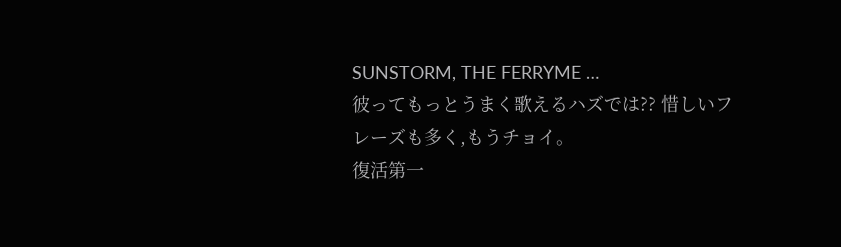SUNSTORM, THE FERRYME …
彼ってもっとうまく歌えるハズでは?? 惜しいフレーズも多く,もうチョイ。
復活第一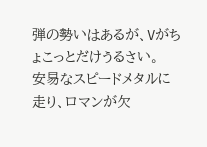弾の勢いはあるが、Vがちょこっとだけうるさい。
安易なスピードメタルに走り、ロマンが欠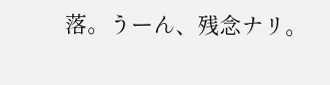落。うーん、残念ナリ。